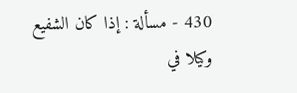430 - مسألة : إذا كان الشفيع وكيلا في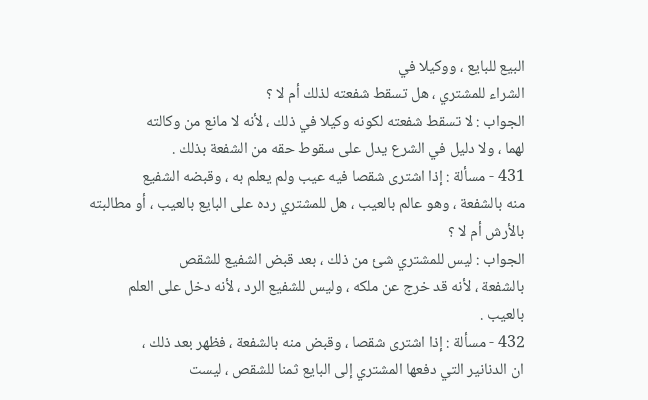البيع للبايع ، ووكيلا في
الشراء للمشتري ، هل تسقط شفعته لذلك أم لا ؟
الجواب : لا تسقط شفعته لكونه وكيلا في ذلك ، لأنه لا مانع من وكالته
لهما ، ولا دليل في الشرع يدل على سقوط حقه من الشفعة بذلك .
431 - مسألة : إذا اشترى شقصا فيه عيب ولم يعلم به ، وقبضه الشفيع
منه بالشفعة ، وهو عالم بالعيب ، هل للمشتري رده على البايع بالعيب ، أو مطالبته
بالأرش أم لا ؟
الجواب : ليس للمشتري شئ من ذلك ، بعد قبض الشفيع للشقص
بالشفعة ، لأنه قد خرج عن ملكه ، وليس للشفيع الرد ، لأنه دخل على العلم
بالعيب .
432 - مسألة : إذا اشترى شقصا ، وقبض منه بالشفعة ، فظهر بعد ذلك ،
ان الدنانير التي دفعها المشتري إلى البايع ثمنا للشقص ، ليست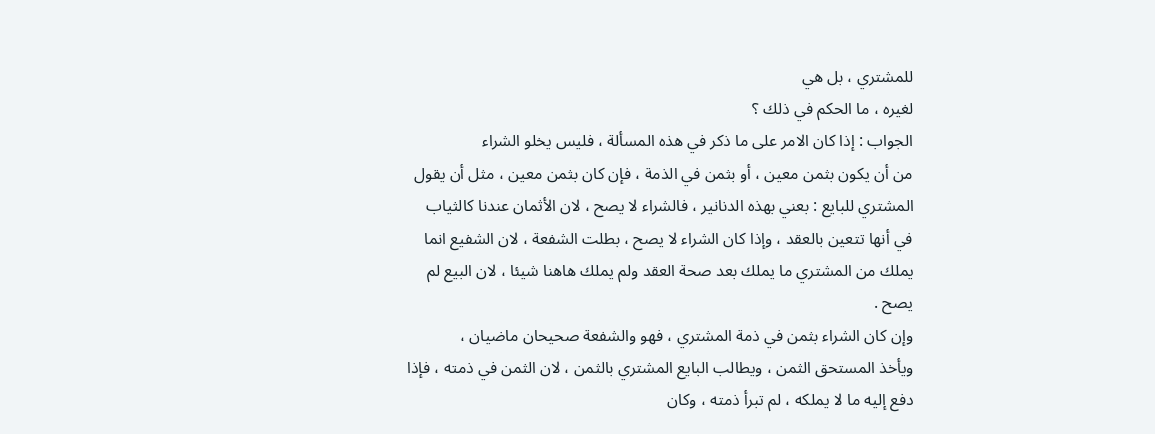للمشتري ، بل هي
لغيره ، ما الحكم في ذلك ؟
الجواب : إذا كان الامر على ما ذكر في هذه المسألة ، فليس يخلو الشراء
من أن يكون بثمن معين ، أو بثمن في الذمة ، فإن كان بثمن معين ، مثل أن يقول
المشتري للبايع : بعني بهذه الدنانير ، فالشراء لا يصح ، لان الأثمان عندنا كالثياب
في أنها تتعين بالعقد ، وإذا كان الشراء لا يصح ، بطلت الشفعة ، لان الشفيع انما
يملك من المشتري ما يملك بعد صحة العقد ولم يملك هاهنا شيئا ، لان البيع لم
يصح .
وإن كان الشراء بثمن في ذمة المشتري ، فهو والشفعة صحيحان ماضيان ،
ويأخذ المستحق الثمن ، ويطالب البايع المشتري بالثمن ، لان الثمن في ذمته ، فإذا
دفع إليه ما لا يملكه ، لم تبرأ ذمته ، وكان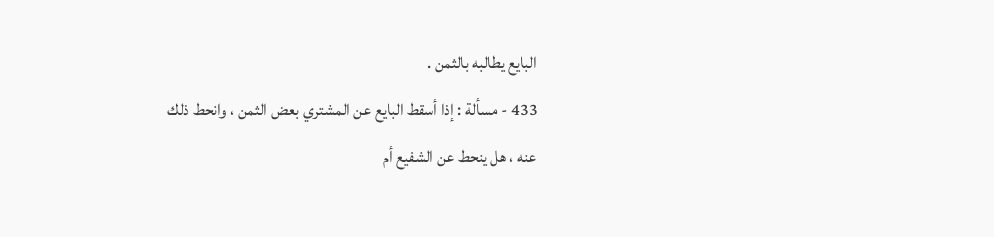البايع يطالبه بالثمن .
433 - مسألة : إذا أسقط البايع عن المشتري بعض الثمن ، وانحط ذلك
عنه ، هل ينحط عن الشفيع أم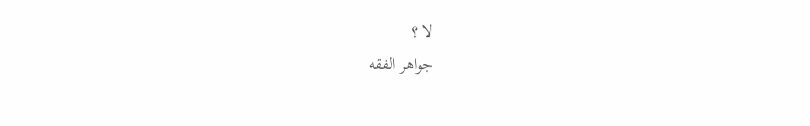لا ؟
جواهر الفقه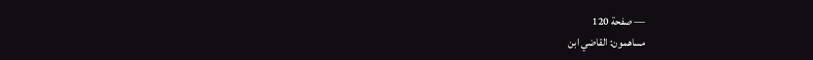— صفحة 120
مساهمون: القاضي ابن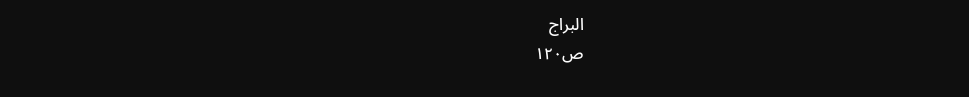البراج
ص١٢٠